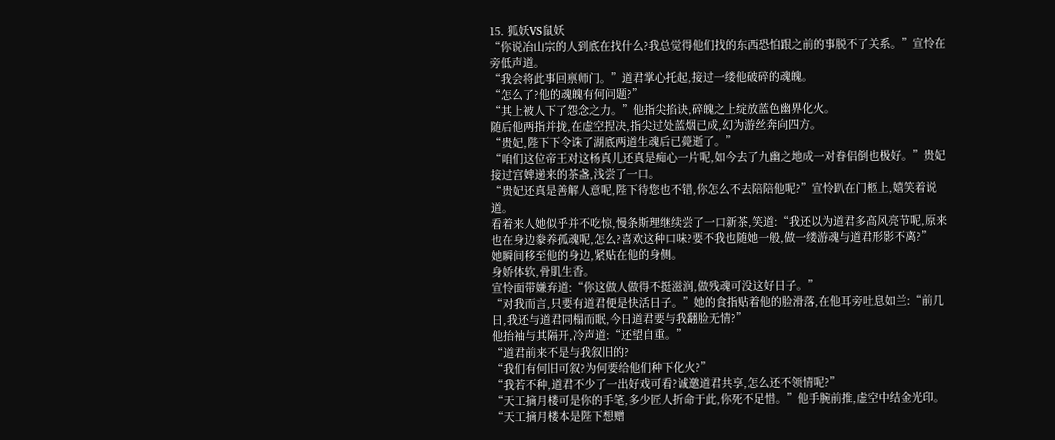15. 狐妖VS鼠妖
“你说冶山宗的人到底在找什么?我总觉得他们找的东西恐怕跟之前的事脱不了关系。”宣怜在旁低声道。
“我会将此事回禀师门。”道君掌心托起,接过一缕他破碎的魂魄。
“怎么了?他的魂魄有何问题?”
“其上被人下了怨念之力。”他指尖掐诀,碎魄之上绽放蓝色幽界化火。
随后他两指并拢,在虚空捏决,指尖过处蓝烟已成,幻为游丝奔向四方。
“贵妃,陛下下令诛了湖底两道生魂后已薨逝了。”
“咱们这位帝王对这杨真儿还真是痴心一片呢,如今去了九幽之地成一对眷侣倒也极好。”贵妃接过宫婢递来的茶盏,浅尝了一口。
“贵妃还真是善解人意呢,陛下待您也不错,你怎么不去陪陪他呢?”宣怜趴在门柩上,嬉笑着说道。
看着来人她似乎并不吃惊,慢条斯理继续尝了一口新茶,笑道:“我还以为道君多高风亮节呢,原来也在身边豢养孤魂呢,怎么?喜欢这种口味?要不我也随她一般,做一缕游魂与道君形影不离?”
她瞬间移至他的身边,紧贴在他的身侧。
身娇体软,骨肌生香。
宣怜面带嫌弃道:“你这做人做得不挺滋润,做残魂可没这好日子。”
“对我而言,只要有道君便是快活日子。”她的食指贴着他的脸滑落,在他耳旁吐息如兰:“前几日,我还与道君同榻而眠,今日道君要与我翻脸无情?”
他抬袖与其隔开,冷声道:“还望自重。”
“道君前来不是与我叙旧的?
“我们有何旧可叙?为何要给他们种下化火?”
“我若不种,道君不少了一出好戏可看?诚邀道君共享,怎么还不领情呢?”
“天工摘月楼可是你的手笔,多少匠人折命于此,你死不足惜。”他手腕前推,虚空中结金光印。
“天工摘月楼本是陛下想赠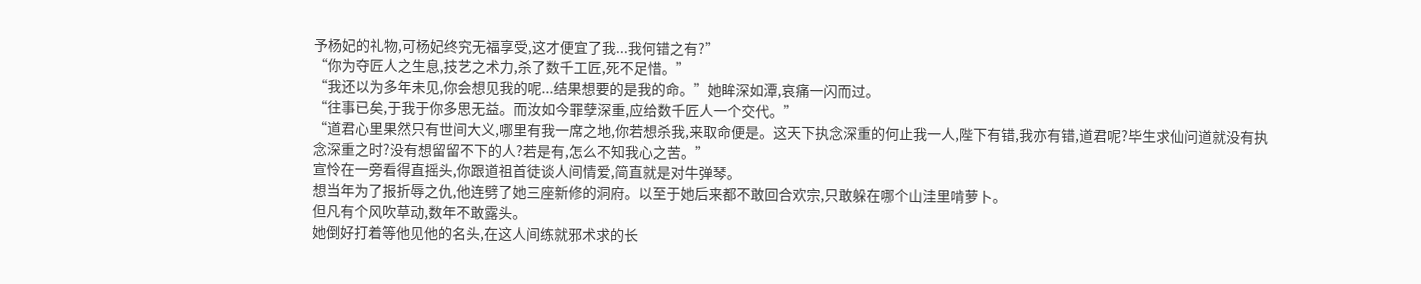予杨妃的礼物,可杨妃终究无福享受,这才便宜了我...我何错之有?”
“你为夺匠人之生息,技艺之术力,杀了数千工匠,死不足惜。”
“我还以为多年未见,你会想见我的呢...结果想要的是我的命。”她眸深如潭,哀痛一闪而过。
“往事已矣,于我于你多思无益。而汝如今罪孽深重,应给数千匠人一个交代。”
“道君心里果然只有世间大义,哪里有我一席之地,你若想杀我,来取命便是。这天下执念深重的何止我一人,陛下有错,我亦有错,道君呢?毕生求仙问道就没有执念深重之时?没有想留留不下的人?若是有,怎么不知我心之苦。”
宣怜在一旁看得直摇头,你跟道祖首徒谈人间情爱,简直就是对牛弹琴。
想当年为了报折辱之仇,他连劈了她三座新修的洞府。以至于她后来都不敢回合欢宗,只敢躲在哪个山洼里啃萝卜。
但凡有个风吹草动,数年不敢露头。
她倒好打着等他见他的名头,在这人间练就邪术求的长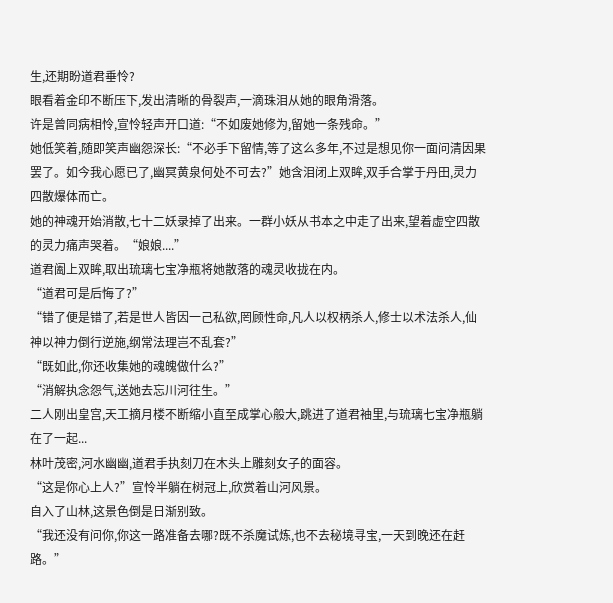生,还期盼道君垂怜?
眼看着金印不断压下,发出清晰的骨裂声,一滴珠泪从她的眼角滑落。
许是曾同病相怜,宣怜轻声开口道:“不如废她修为,留她一条残命。”
她低笑着,随即笑声幽怨深长:“不必手下留情,等了这么多年,不过是想见你一面问清因果罢了。如今我心愿已了,幽冥黄泉何处不可去?”她含泪闭上双眸,双手合掌于丹田,灵力四散爆体而亡。
她的神魂开始消散,七十二妖录掉了出来。一群小妖从书本之中走了出来,望着虚空四散的灵力痛声哭着。“娘娘....”
道君阖上双眸,取出琉璃七宝净瓶将她散落的魂灵收拢在内。
“道君可是后悔了?”
“错了便是错了,若是世人皆因一己私欲,罔顾性命,凡人以权柄杀人,修士以术法杀人,仙神以神力倒行逆施,纲常法理岂不乱套?”
“既如此,你还收集她的魂魄做什么?”
“消解执念怨气,送她去忘川河往生。”
二人刚出皇宫,天工摘月楼不断缩小直至成掌心般大,跳进了道君袖里,与琉璃七宝净瓶躺在了一起...
林叶茂密,河水幽幽,道君手执刻刀在木头上雕刻女子的面容。
“这是你心上人?”宣怜半躺在树冠上,欣赏着山河风景。
自入了山林,这景色倒是日渐别致。
“我还没有问你,你这一路准备去哪?既不杀魔试炼,也不去秘境寻宝,一天到晚还在赶路。”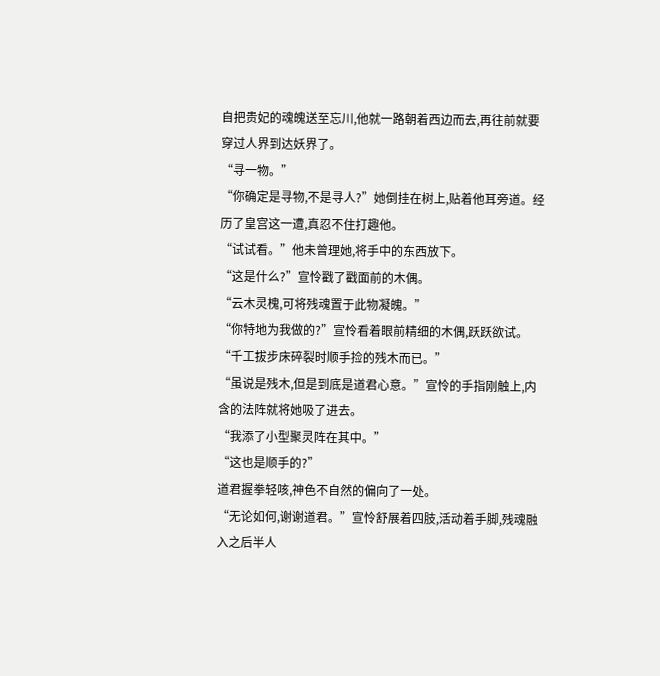自把贵妃的魂魄送至忘川,他就一路朝着西边而去,再往前就要穿过人界到达妖界了。
“寻一物。”
“你确定是寻物,不是寻人?”她倒挂在树上,贴着他耳旁道。经历了皇宫这一遭,真忍不住打趣他。
“试试看。”他未曾理她,将手中的东西放下。
“这是什么?”宣怜戳了戳面前的木偶。
“云木灵槐,可将残魂置于此物凝魄。”
“你特地为我做的?”宣怜看着眼前精细的木偶,跃跃欲试。
“千工拔步床碎裂时顺手捡的残木而已。”
“虽说是残木,但是到底是道君心意。”宣怜的手指刚触上,内含的法阵就将她吸了进去。
“我添了小型聚灵阵在其中。”
“这也是顺手的?”
道君握拳轻咳,神色不自然的偏向了一处。
“无论如何,谢谢道君。”宣怜舒展着四肢,活动着手脚,残魂融入之后半人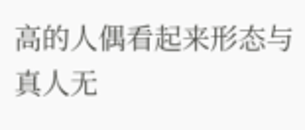高的人偶看起来形态与真人无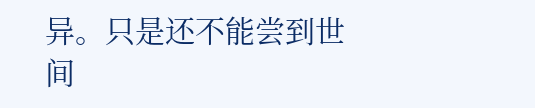异。只是还不能尝到世间